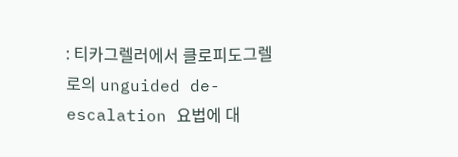: 티카그렐러에서 클로피도그렐로의 unguided de-escalation 요법에 대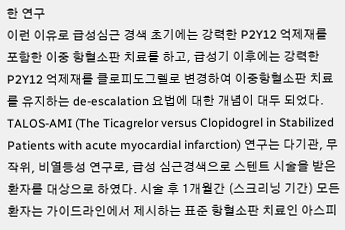한 연구
이런 이유로 급성심근 경색 초기에는 강력한 P2Y12 억제재를 포함한 이중 항혈소판 치료를 하고, 급성기 이후에는 강력한 P2Y12 억제재를 클로피도그렐로 변경하여 이중항혈소판 치료를 유지하는 de-escalation 요법에 대한 개념이 대두 되었다.
TALOS-AMI (The Ticagrelor versus Clopidogrel in Stabilized Patients with acute myocardial infarction) 연구는 다기관, 무작위, 비열등성 연구로, 급성 심근경색으로 스텐트 시술을 받은 환자를 대상으로 하였다. 시술 후 1개월간 (스크리닝 기간) 모든 환자는 가이드라인에서 제시하는 표준 항혈소판 치료인 아스피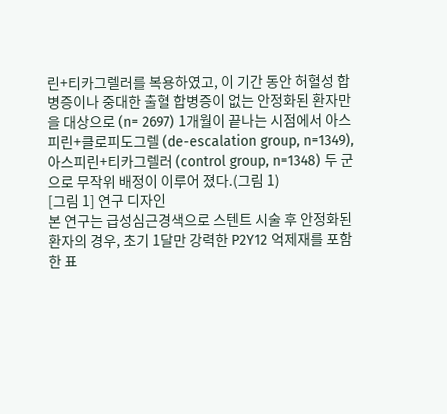린+티카그렐러를 복용하였고, 이 기간 동안 허혈성 합병증이나 중대한 출혈 합병증이 없는 안정화된 환자만을 대상으로 (n= 2697) 1개월이 끝나는 시점에서 아스피린+클로피도그렐 (de-escalation group, n=1349), 아스피린+티카그렐러 (control group, n=1348) 두 군으로 무작위 배정이 이루어 졌다.(그림 1)
[그림 1] 연구 디자인
본 연구는 급성심근경색으로 스텐트 시술 후 안정화된 환자의 경우, 초기 1달만 강력한 P2Y12 억제재를 포함한 표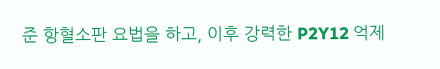준 항혈소판 요법을 하고, 이후 강력한 P2Y12 억제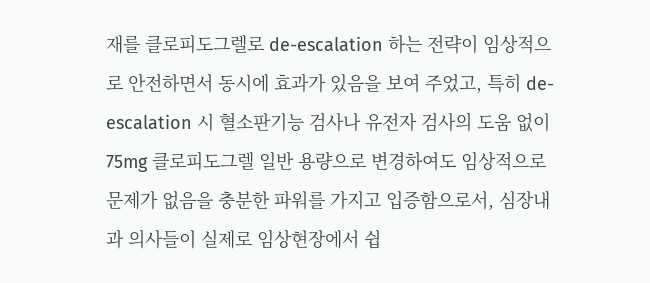재를 클로피도그렐로 de-escalation 하는 전략이 임상적으로 안전하면서 동시에 효과가 있음을 보여 주었고, 특히 de-escalation 시 혈소판기능 검사나 유전자 검사의 도움 없이 75mg 클로피도그렐 일반 용량으로 변경하여도 임상적으로 문제가 없음을 충분한 파워를 가지고 입증함으로서, 심장내과 의사들이 실제로 임상현장에서 쉽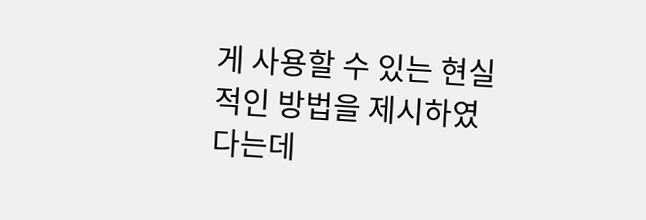게 사용할 수 있는 현실적인 방법을 제시하였다는데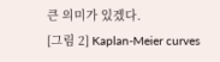큰 의미가 있겠다.
[그림 2] Kaplan-Meier curves